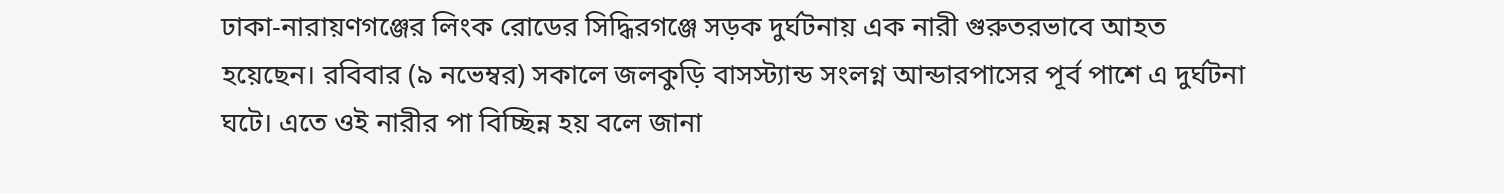ঢাকা-নারায়ণগঞ্জের লিংক রোডের সিদ্ধিরগঞ্জে সড়ক দুর্ঘটনায় এক নারী গুরুতরভাবে আহত হয়েছেন। রবিবার (৯ নভেম্বর) সকালে জলকুড়ি বাসস্ট্যান্ড সংলগ্ন আন্ডারপাসের পূর্ব পাশে এ দুর্ঘটনা ঘটে। এতে ওই নারীর পা বিচ্ছিন্ন হয় বলে জানা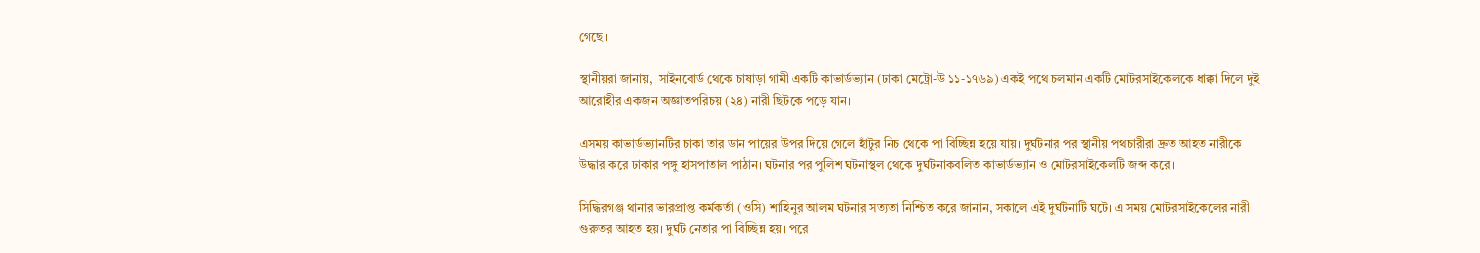গেছে।

স্থানীয়রা জানায়,  সাইনবোর্ড থেকে চাষাড়া গামী একটি কাভার্ডভ্যান (ঢাকা মেট্রো-উ ১১-১৭৬৯) একই পথে চলমান একটি মোটরসাইকেলকে ধাক্কা দিলে দুই আরোহীর একজন অজ্ঞাতপরিচয় (২৪) নারী ছিটকে পড়ে যান।

এসময় কাভার্ডভ্যানটির চাকা তার ডান পায়ের উপর দিয়ে গেলে হাঁটুর নিচ থেকে পা বিচ্ছিন্ন হয়ে যায়। দুর্ঘটনার পর স্থানীয় পথচারীরা দ্রুত আহত নারীকে উদ্ধার করে ঢাকার পঙ্গু হাসপাতাল পাঠান। ঘটনার পর পুলিশ ঘটনাস্থল থেকে দুর্ঘটনাকবলিত কাভার্ডভ্যান ও মোটরসাইকেলটি জব্দ করে।

সিদ্ধিরগঞ্জ থানার ভারপ্রাপ্ত কর্মকর্তা (ওসি) শাহিনুর আলম ঘটনার সত্যতা নিশ্চিত করে জানান, সকালে এই দুর্ঘটনাটি ঘটে। এ সময় মোটরসাইকেলের নারী গুরুতর আহত হয়। দুর্ঘট নেতার পা বিচ্ছিন্ন হয়। পরে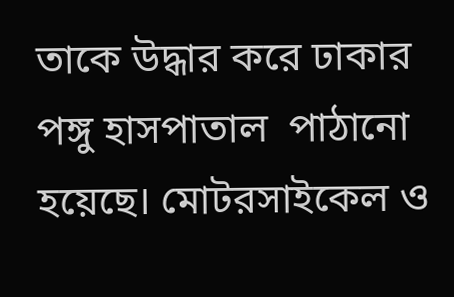তাকে উদ্ধার করে ঢাকার পঙ্গু হাসপাতাল  পাঠানো হয়েছে। মোটরসাইকেল ও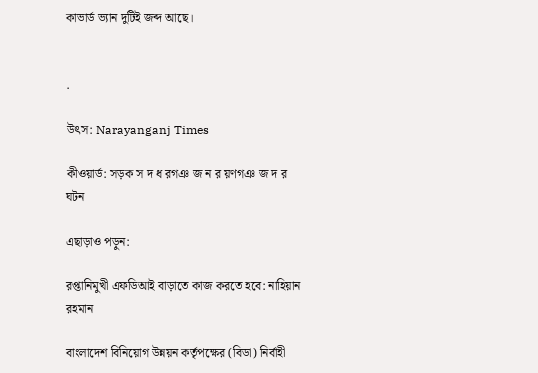কাভার্ড ভ্যান দুটিই জব্দ আছে।


.

উৎস: Narayanganj Times

কীওয়ার্ড: সড়ক স দ ধ রগঞ জ ন র য়ণগঞ জ দ র ঘটন

এছাড়াও পড়ুন:

রপ্তানিমুখী এফডিআই বাড়াতে কাজ করতে হবে: নাহিয়ান রহমান

বাংলাদেশ বিনিয়োগ উন্নয়ন কর্তৃপক্ষের (বিডা) নির্বাহী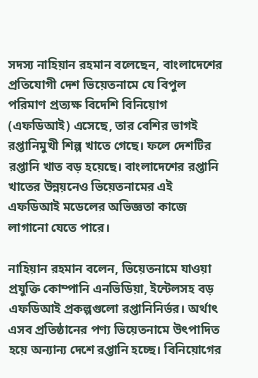সদস্য নাহিয়ান রহমান বলেছেন, বাংলাদেশের প্রতিযোগী দেশ ভিয়েতনামে যে বিপুল পরিমাণ প্রত্যক্ষ বিদেশি বিনিয়োগ (এফডিআই) এসেছে, তার বেশির ভাগই রপ্তানিমুখী শিল্প খাতে গেছে। ফলে দেশটির রপ্তানি খাত বড় হয়েছে। বাংলাদেশের রপ্তানি খাতের উন্নয়নেও ভিয়েতনামের এই এফডিআই মডেলের অভিজ্ঞতা কাজে লাগানো যেতে পারে।

নাহিয়ান রহমান বলেন, ভিয়েতনামে যাওয়া প্রযুক্তি কোম্পানি এনভিডিয়া, ইন্টেলসহ বড় এফডিআই প্রকল্পগুলো রপ্তানিনির্ভর। অর্থাৎ এসব প্রতিষ্ঠানের পণ্য ভিয়েতনামে উৎপাদিত হয়ে অন্যান্য দেশে রপ্তানি হচ্ছে। বিনিয়োগের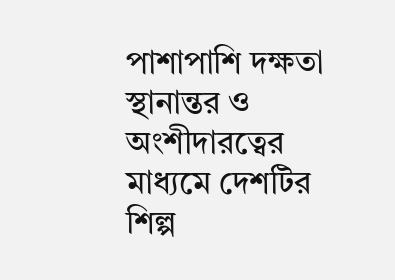পাশাপাশি দক্ষতা স্থানান্তর ও অংশীদারত্বের মাধ্যমে দেশটির শিল্প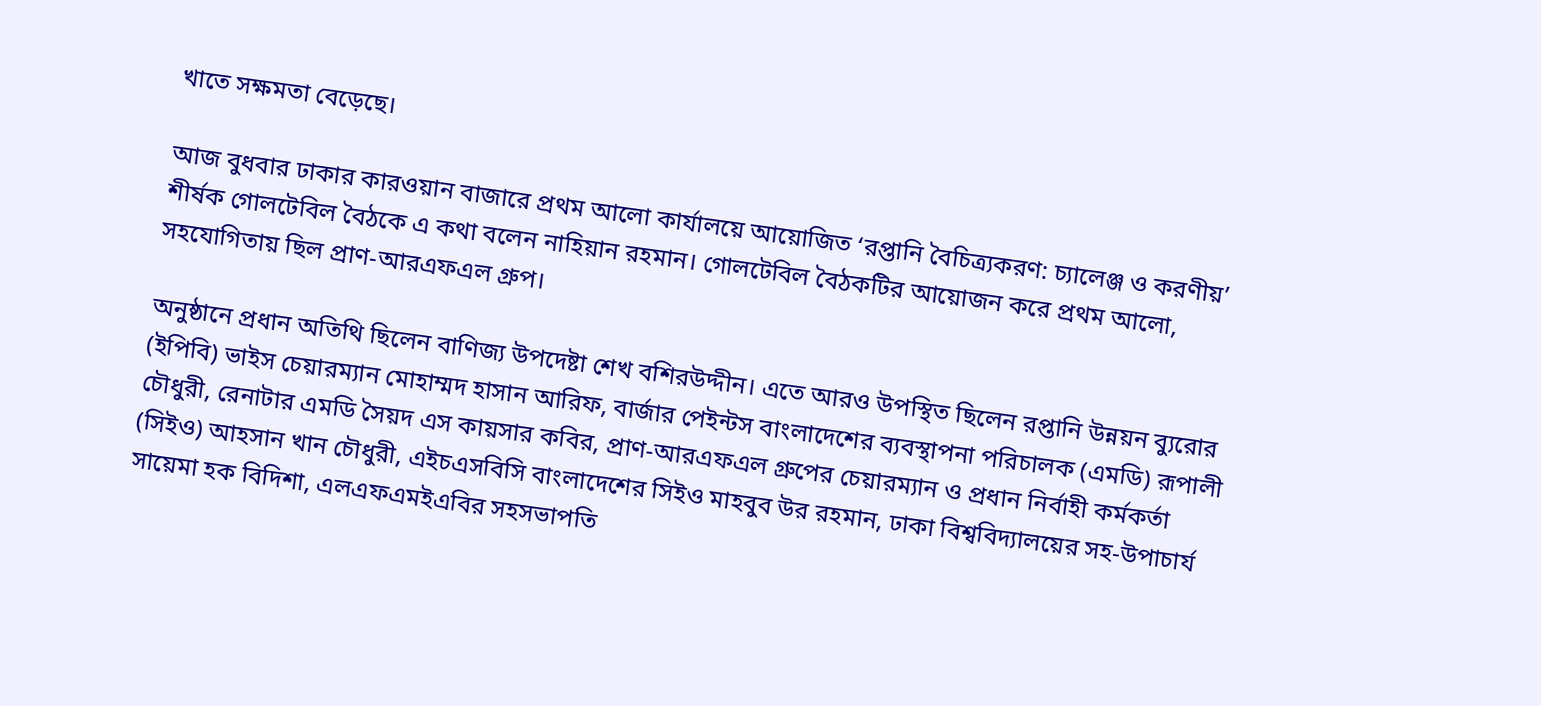খাতে সক্ষমতা বেড়েছে।

আজ বুধবার ঢাকার কারওয়ান বাজারে প্রথম আলো কার্যালয়ে আয়োজিত ‘রপ্তানি বৈচিত্র্যকরণ: চ্যালেঞ্জ ও করণীয়’ শীর্ষক গোলটেবিল বৈঠকে এ কথা বলেন নাহিয়ান রহমান। গোলটেবিল বৈঠকটির আয়োজন করে প্রথম আলো, সহযোগিতায় ছিল প্রাণ-আরএফএল গ্রুপ।

অনুষ্ঠানে প্রধান অতিথি ছিলেন বাণিজ্য উপদেষ্টা শেখ বশিরউদ্দীন। এতে আরও উপস্থিত ছিলেন রপ্তানি উন্নয়ন ব্যুরোর (ইপিবি) ভাইস চেয়ারম্যান মোহাম্মদ হাসান আরিফ, বার্জার পেইন্টস বাংলাদেশের ব্যবস্থাপনা পরিচালক (এমডি) রূপালী চৌধুরী, রেনাটার এমডি সৈয়দ এস কায়সার কবির, প্রাণ-আরএফএল গ্রুপের চেয়ারম্যান ও প্রধান নির্বাহী কর্মকর্তা (সিইও) আহসান খান চৌধুরী, এইচএসবিসি বাংলাদেশের সিইও মাহবুব উর রহমান, ঢাকা বিশ্ববিদ্যালয়ের সহ-উপাচার্য সায়েমা হক বিদিশা, এলএফএমইএবির সহসভাপতি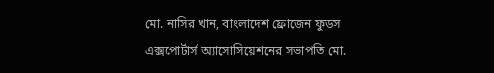মো. নাসির খান, বাংলাদেশ ফ্রোজেন ফুডস এক্সপোর্টার্স অ্যাসোসিয়েশনের সভাপতি মো.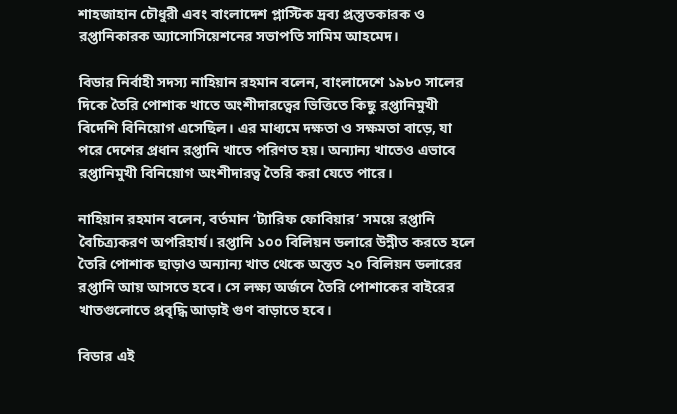শাহজাহান চৌধুরী এবং বাংলাদেশ প্লাস্টিক দ্রব্য প্রস্তুতকারক ও রপ্তানিকারক অ্যাসোসিয়েশনের সভাপতি সামিম আহমেদ।

বিডার নির্বাহী সদস্য নাহিয়ান রহমান বলেন, বাংলাদেশে ১৯৮০ সালের দিকে তৈরি পোশাক খাতে অংশীদারত্বের ভিত্তিতে কিছু রপ্তানিমুখী বিদেশি বিনিয়োগ এসেছিল। এর মাধ্যমে দক্ষতা ও সক্ষমতা বাড়ে, যা পরে দেশের প্রধান রপ্তানি খাতে পরিণত হয়। অন্যান্য খাতেও এভাবে রপ্তানিমুখী বিনিয়োগ অংশীদারত্ব তৈরি করা যেতে পারে।

নাহিয়ান রহমান বলেন, বর্তমান ‘ট্যারিফ ফোবিয়ার’ সময়ে রপ্তানি বৈচিত্র্যকরণ অপরিহার্য। রপ্তানি ১০০ বিলিয়ন ডলারে উন্নীত করতে হলে তৈরি পোশাক ছাড়াও অন্যান্য খাত থেকে অন্তত ২০ বিলিয়ন ডলারের রপ্তানি আয় আসতে হবে। সে লক্ষ্য অর্জনে তৈরি পোশাকের বাইরের খাতগুলোতে প্রবৃদ্ধি আড়াই গুণ বাড়াতে হবে।

বিডার এই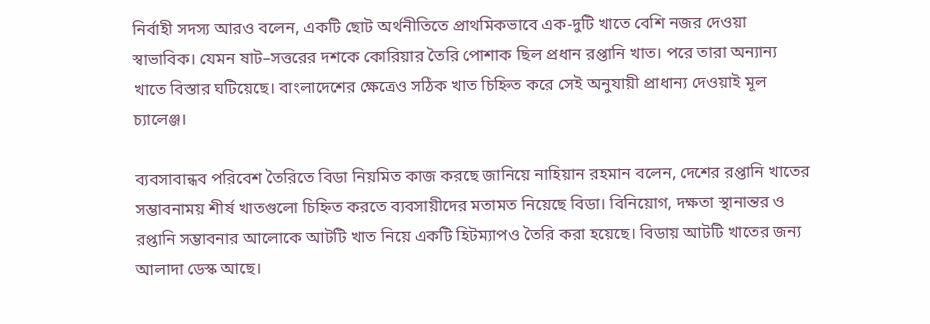নির্বাহী সদস্য আরও বলেন, একটি ছোট অর্থনীতিতে প্রাথমিকভাবে এক-দুটি খাতে বেশি নজর দেওয়া স্বাভাবিক। যেমন ষাট–সত্তরের দশকে কোরিয়ার তৈরি পোশাক ছিল প্রধান রপ্তানি খাত। পরে তারা অন্যান্য খাতে বিস্তার ঘটিয়েছে। বাংলাদেশের ক্ষেত্রেও সঠিক খাত চিহ্নিত করে সেই অনুযায়ী প্রাধান্য দেওয়াই মূল চ্যালেঞ্জ।

ব্যবসাবান্ধব পরিবেশ তৈরিতে বিডা নিয়মিত কাজ করছে জানিয়ে নাহিয়ান রহমান বলেন, দেশের রপ্তানি খাতের সম্ভাবনাময় শীর্ষ খাতগুলো চিহ্নিত করতে ব্যবসায়ীদের মতামত নিয়েছে বিডা। বিনিয়োগ, দক্ষতা স্থানান্তর ও রপ্তানি সম্ভাবনার আলোকে আটটি খাত নিয়ে একটি হিটম্যাপও তৈরি করা হয়েছে। বিডায় আটটি খাতের জন্য আলাদা ডেস্ক আছে।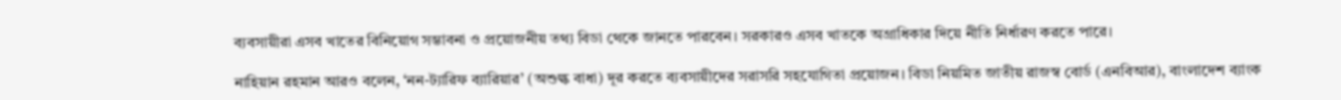ব্যবসায়ীরা এসব খাতের বিনিয়োগ সম্ভাবনা ও প্রয়োজনীয় তথ্য বিডা থেকে জানতে পারবেন। সরকারও এসব খাতকে অগ্রাধিকার দিয়ে নীতি নির্ধারণ করতে পারে।

নাহিয়ান রহমান আরও বলেন, ‘নন-ট্যারিফ ব্যারিয়ার’ (অশুল্ক বাধা) দূর করতে ব্যবসায়ীদের সরাসরি সহযোগিতা প্রয়োজন। বিডা নিয়মিত জাতীয় রাজস্ব বোর্ড (এনবিআর), বাংলাদেশ ব্যাংক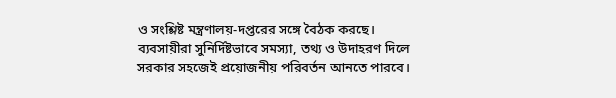ও সংশ্লিষ্ট মন্ত্রণালয়-দপ্তরের সঙ্গে বৈঠক করছে। ব্যবসায়ীরা সুনির্দিষ্টভাবে সমস্যা, তথ্য ও উদাহরণ দিলে সরকার সহজেই প্রয়োজনীয় পরিবর্তন আনতে পারবে।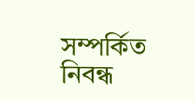সম্পর্কিত নিবন্ধ